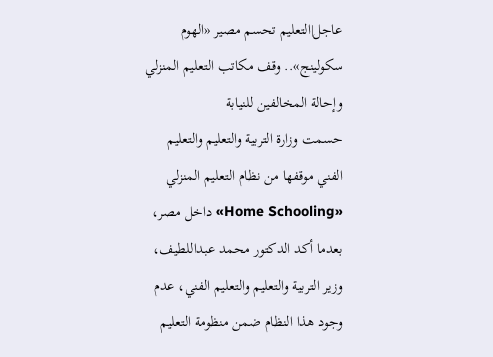عاجل|التعليم تحسم مصير «الهوم سكولينج».. وقف مكاتب التعليم المنزلي وإحالة المخالفين للنيابة
حسمت وزارة التربية والتعليم والتعليم الفني موقفها من نظام التعليم المنزلي «Home Schooling» داخل مصر، بعدما أكد الدكتور محمد عبداللطيف، وزير التربية والتعليم والتعليم الفني، عدم وجود هذا النظام ضمن منظومة التعليم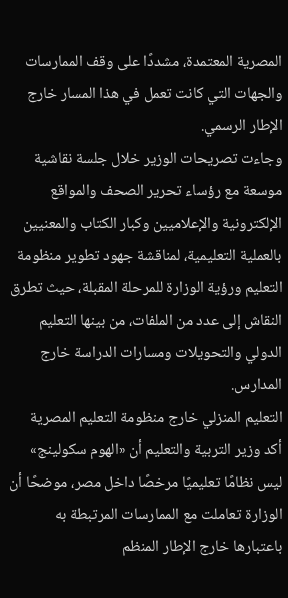المصرية المعتمدة، مشددًا على وقف الممارسات والجهات التي كانت تعمل في هذا المسار خارج الإطار الرسمي.
وجاءت تصريحات الوزير خلال جلسة نقاشية موسعة مع رؤساء تحرير الصحف والمواقع الإلكترونية والإعلاميين وكبار الكتاب والمعنيين بالعملية التعليمية، لمناقشة جهود تطوير منظومة التعليم ورؤية الوزارة للمرحلة المقبلة، حيث تطرق النقاش إلى عدد من الملفات، من بينها التعليم الدولي والتحويلات ومسارات الدراسة خارج المدارس.
التعليم المنزلي خارج منظومة التعليم المصرية
أكد وزير التربية والتعليم أن «الهوم سكولينج» ليس نظامًا تعليميًا مرخصًا داخل مصر، موضحًا أن الوزارة تعاملت مع الممارسات المرتبطة به باعتبارها خارج الإطار المنظم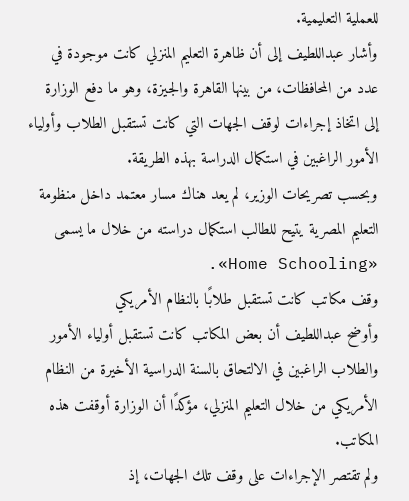للعملية التعليمية.
وأشار عبداللطيف إلى أن ظاهرة التعليم المنزلي كانت موجودة في عدد من المحافظات، من بينها القاهرة والجيزة، وهو ما دفع الوزارة إلى اتخاذ إجراءات لوقف الجهات التي كانت تستقبل الطلاب وأولياء الأمور الراغبين في استكمال الدراسة بهذه الطريقة.
وبحسب تصريحات الوزير، لم يعد هناك مسار معتمد داخل منظومة التعليم المصرية يتيح للطالب استكمال دراسته من خلال ما يسمى «Home Schooling».
وقف مكاتب كانت تستقبل طلابًا بالنظام الأمريكي
وأوضح عبداللطيف أن بعض المكاتب كانت تستقبل أولياء الأمور والطلاب الراغبين في الالتحاق بالسنة الدراسية الأخيرة من النظام الأمريكي من خلال التعليم المنزلي، مؤكدًا أن الوزارة أوقفت هذه المكاتب.
ولم تقتصر الإجراءات على وقف تلك الجهات، إذ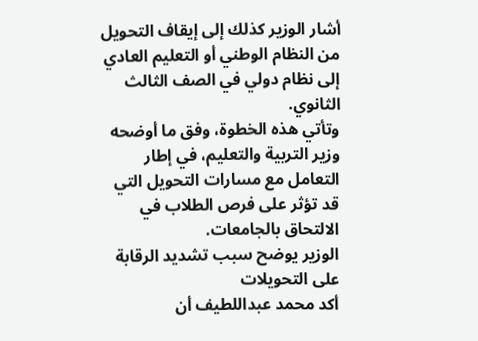أشار الوزير كذلك إلى إيقاف التحويل من النظام الوطني أو التعليم العادي إلى نظام دولي في الصف الثالث الثانوي.
وتأتي هذه الخطوة، وفق ما أوضحه وزير التربية والتعليم، في إطار التعامل مع مسارات التحويل التي قد تؤثر على فرص الطلاب في الالتحاق بالجامعات.
الوزير يوضح سبب تشديد الرقابة على التحويلات
أكد محمد عبداللطيف أن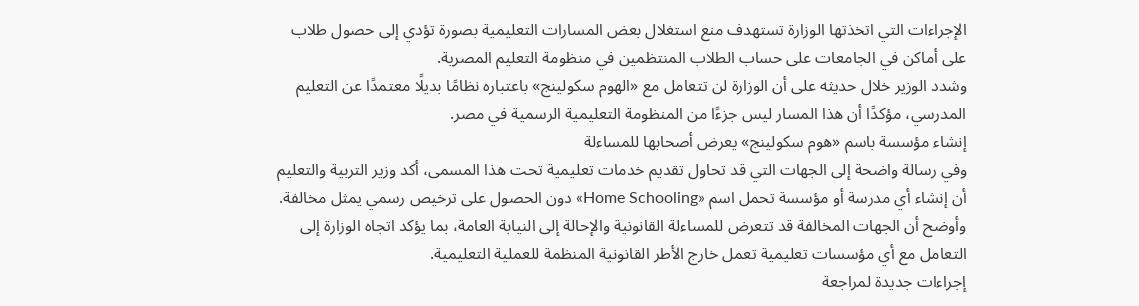الإجراءات التي اتخذتها الوزارة تستهدف منع استغلال بعض المسارات التعليمية بصورة تؤدي إلى حصول طلاب على أماكن في الجامعات على حساب الطلاب المنتظمين في منظومة التعليم المصرية.
وشدد الوزير خلال حديثه على أن الوزارة لن تتعامل مع «الهوم سكولينج» باعتباره نظامًا بديلًا معتمدًا عن التعليم المدرسي، مؤكدًا أن هذا المسار ليس جزءًا من المنظومة التعليمية الرسمية في مصر.
إنشاء مؤسسة باسم «هوم سكولينج» يعرض أصحابها للمساءلة
وفي رسالة واضحة إلى الجهات التي قد تحاول تقديم خدمات تعليمية تحت هذا المسمى، أكد وزير التربية والتعليم أن إنشاء أي مدرسة أو مؤسسة تحمل اسم «Home Schooling» دون الحصول على ترخيص رسمي يمثل مخالفة.
وأوضح أن الجهات المخالفة قد تتعرض للمساءلة القانونية والإحالة إلى النيابة العامة، بما يؤكد اتجاه الوزارة إلى التعامل مع أي مؤسسات تعليمية تعمل خارج الأطر القانونية المنظمة للعملية التعليمية.
إجراءات جديدة لمراجعة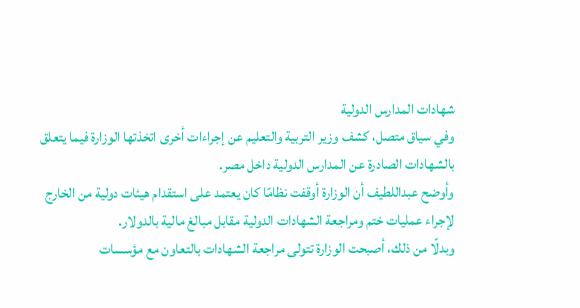شهادات المدارس الدولية
وفي سياق متصل، كشف وزير التربية والتعليم عن إجراءات أخرى اتخذتها الوزارة فيما يتعلق بالشهادات الصادرة عن المدارس الدولية داخل مصر.
وأوضح عبداللطيف أن الوزارة أوقفت نظامًا كان يعتمد على استقدام هيئات دولية من الخارج لإجراء عمليات ختم ومراجعة الشهادات الدولية مقابل مبالغ مالية بالدولار.
وبدلًا من ذلك، أصبحت الوزارة تتولى مراجعة الشهادات بالتعاون مع مؤسسات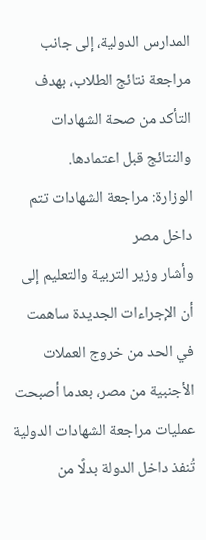المدارس الدولية، إلى جانب مراجعة نتائج الطلاب، بهدف التأكد من صحة الشهادات والنتائج قبل اعتمادها.
الوزارة: مراجعة الشهادات تتم داخل مصر
وأشار وزير التربية والتعليم إلى أن الإجراءات الجديدة ساهمت في الحد من خروج العملات الأجنبية من مصر، بعدما أصبحت عمليات مراجعة الشهادات الدولية تُنفذ داخل الدولة بدلًا من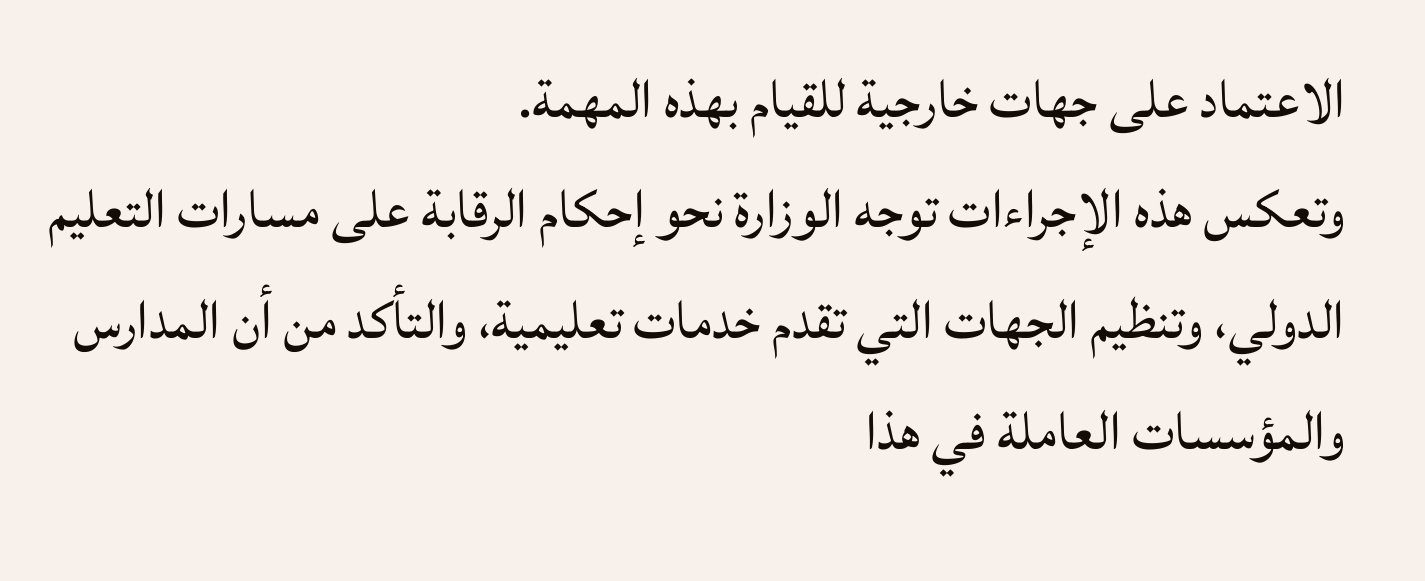الاعتماد على جهات خارجية للقيام بهذه المهمة.
وتعكس هذه الإجراءات توجه الوزارة نحو إحكام الرقابة على مسارات التعليم الدولي، وتنظيم الجهات التي تقدم خدمات تعليمية، والتأكد من أن المدارس والمؤسسات العاملة في هذا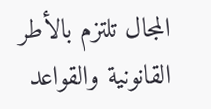المجال تلتزم بالأطر القانونية والقواعد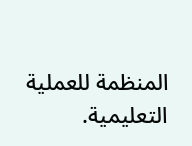المنظمة للعملية التعليمية.